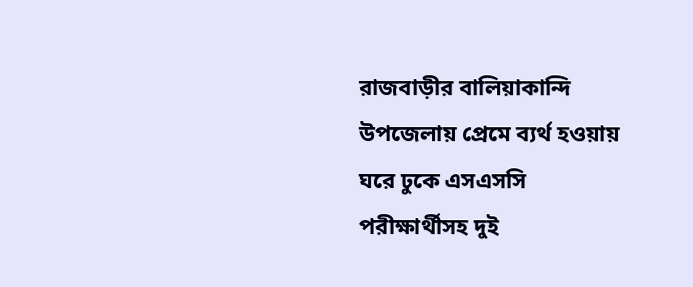রাজবাড়ীর বালিয়াকান্দি উপজেলায় প্রেমে ব্যর্থ হওয়ায় ঘরে ঢুকে এসএসসি পরীক্ষার্থীসহ দুই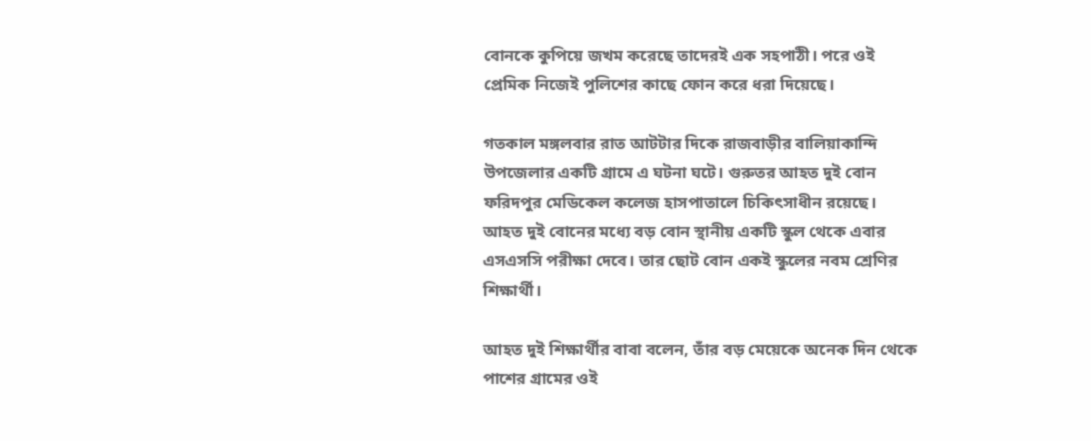বোনকে কুপিয়ে জখম করেছে তাদেরই এক সহপাঠী। পরে ওই প্রেমিক নিজেই পুলিশের কাছে ফোন করে ধরা দিয়েছে।

গতকাল মঙ্গলবার রাত আটটার দিকে রাজবাড়ীর বালিয়াকান্দি উপজেলার একটি গ্রামে এ ঘটনা ঘটে। গুরুতর আহত দুই বোন ফরিদপুর মেডিকেল কলেজ হাসপাতালে চিকিৎসাধীন রয়েছে। আহত দুই বোনের মধ্যে বড় বোন স্থানীয় একটি স্কুল থেকে এবার এসএসসি পরীক্ষা দেবে। তার ছোট বোন একই স্কুলের নবম শ্রেণির শিক্ষার্থী।

আহত দুই শিক্ষার্থীর বাবা বলেন, তাঁর বড় মেয়েকে অনেক দিন থেকে পাশের গ্রামের ওই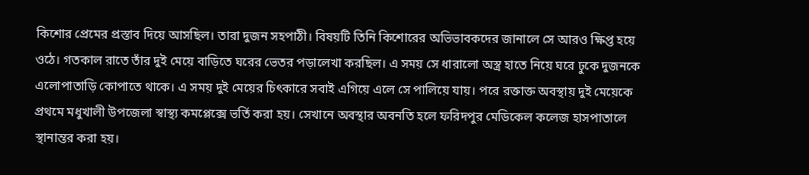কিশোর প্রেমের প্রস্তাব দিয়ে আসছিল। তারা দুজন সহপাঠী। বিষয়টি তিনি কিশোরের অভিভাবকদের জানালে সে আরও ক্ষিপ্ত হয়ে ওঠে। গতকাল রাতে তাঁর দুই মেয়ে বাড়িতে ঘরের ভেতর পড়ালেখা করছিল। এ সময় সে ধারালো অস্ত্র হাতে নিয়ে ঘরে ঢুকে দুজনকে এলোপাতাড়ি কোপাতে থাকে। এ সময় দুই মেয়ের চিৎকারে সবাই এগিয়ে এলে সে পালিয়ে যায়। পরে রক্তাক্ত অবস্থায় দুই মেয়েকে প্রথমে মধুখালী উপজেলা স্বাস্থ্য কমপ্লেক্সে ভর্তি করা হয়। সেখানে অবস্থার অবনতি হলে ফরিদপুর মেডিকেল কলেজ হাসপাতালে স্থানান্তর করা হয়।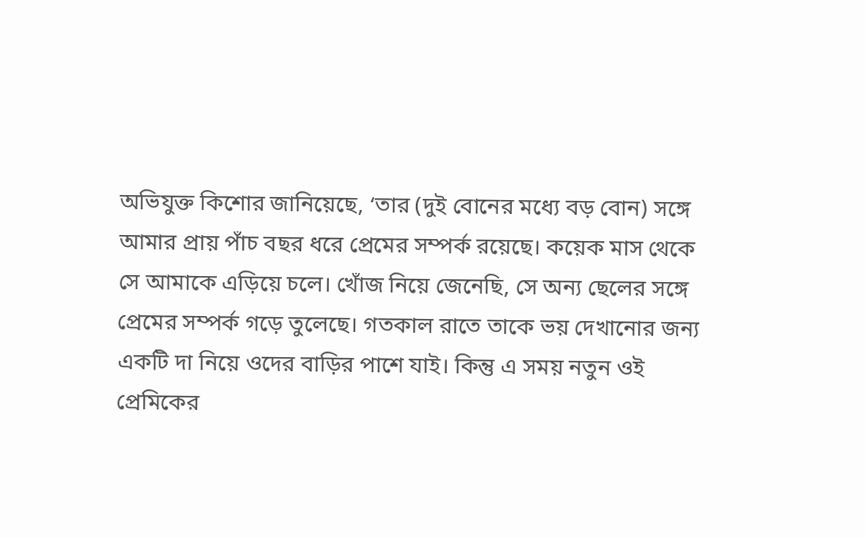অভিযুক্ত কিশোর জানিয়েছে, ‘তার (দুই বোনের মধ্যে বড় বোন) সঙ্গে আমার প্রায় পাঁচ বছর ধরে প্রেমের সম্পর্ক রয়েছে। কয়েক মাস থেকে সে আমাকে এড়িয়ে চলে। খোঁজ নিয়ে জেনেছি, সে অন্য ছেলের সঙ্গে প্রেমের সম্পর্ক গড়ে তুলেছে। গতকাল রাতে তাকে ভয় দেখানোর জন্য একটি দা নিয়ে ওদের বাড়ির পাশে যাই। কিন্তু এ সময় নতুন ওই প্রেমিকের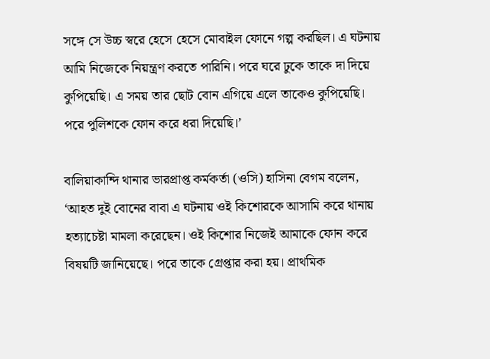সঙ্গে সে উচ্চ স্বরে হেসে হেসে মোবাইল ফোনে গল্প করছিল। এ ঘটনায় আমি নিজেকে নিয়ন্ত্রণ করতে পারিনি। পরে ঘরে ঢুকে তাকে দা দিয়ে কুপিয়েছি। এ সময় তার ছোট বোন এগিয়ে এলে তাকেও কুপিয়েছি। পরে পুলিশকে ফোন করে ধরা দিয়েছি।’

বালিয়াকান্দি থানার ভারপ্রাপ্ত কর্মকর্তা (ওসি) হাসিনা বেগম বলেন, ‘আহত দুই বোনের বাবা এ ঘটনায় ওই কিশোরকে আসামি করে থানায় হত্যাচেষ্টা মামলা করেছেন। ওই কিশোর নিজেই আমাকে ফোন করে বিষয়টি জানিয়েছে। পরে তাকে গ্রেপ্তার করা হয়। প্রাথমিক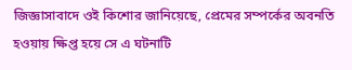জিজ্ঞাসাবাদে ওই কিশোর জানিয়েছে, প্রেমের সম্পর্কের অবনতি হওয়ায় ক্ষিপ্ত হয়ে সে এ ঘটনাটি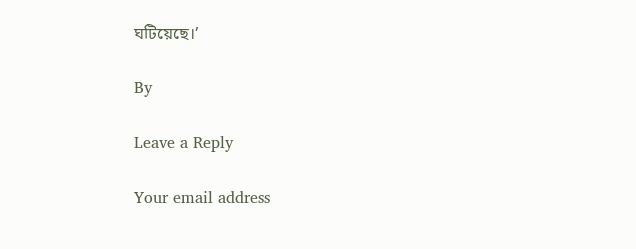ঘটিয়েছে।’

By

Leave a Reply

Your email address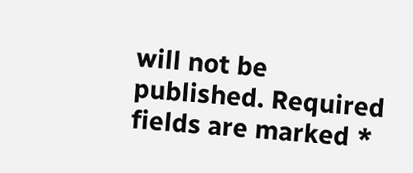will not be published. Required fields are marked *